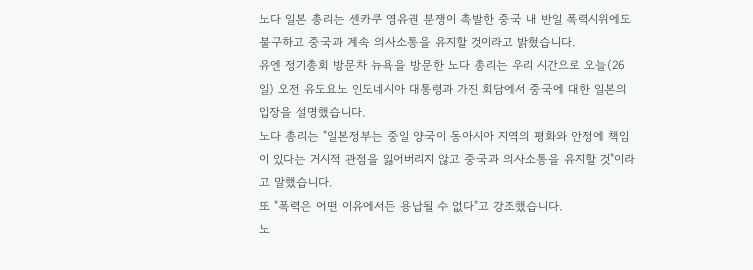노다 일본 총리는 센카쿠 영유권 분쟁이 촉발한 중국 내 반일 폭력시위에도 불구하고 중국과 계속 의사소통을 유지할 것이라고 밝혔습니다.
유엔 정기총회 방문차 뉴욕을 방문한 노다 총리는 우리 시간으로 오늘(26일) 오전 유도요노 인도네시아 대통령과 가진 회담에서 중국에 대한 일본의 입장을 설명했습니다.
노다 총리는 "일본정부는 중일 양국이 동아시아 지역의 평화와 안정에 책임이 있다는 거시적 관점을 잃어버리지 않고 중국과 의사소통을 유지할 것"이라고 말했습니다.
또 "폭력은 어떤 이유에서든 용납될 수 없다"고 강조했습니다.
노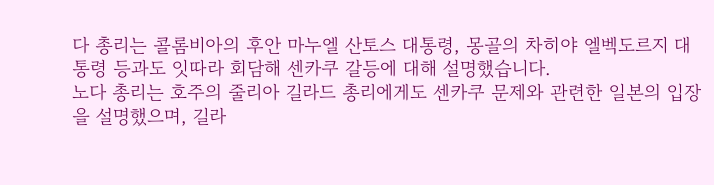다 총리는 콜롬비아의 후안 마누엘 산토스 대통령, 몽골의 차히야 엘벡도르지 대통령 등과도 잇따라 회담해 센카쿠 갈등에 대해 설명했습니다.
노다 총리는 호주의 줄리아 길라드 총리에게도 센카쿠 문제와 관련한 일본의 입장을 설명했으며, 길라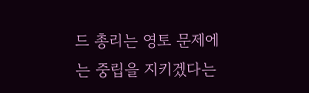드 총리는 영토 문제에는 중립을 지키겠다는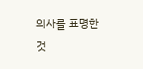의사를 표명한 것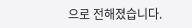으로 전해졌습니다.